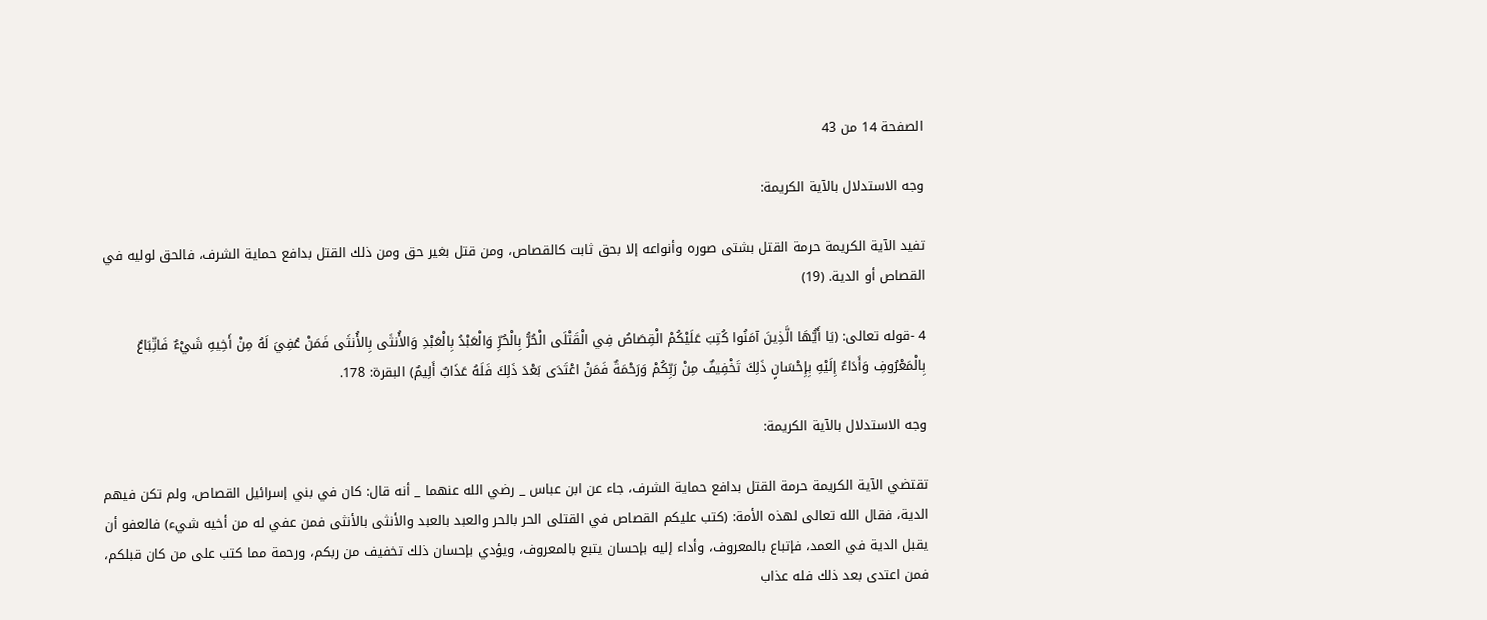الصفحة 14 من 43

وجه الاستدلال بالآية الكريمة:

تفيد الآية الكريمة حرمة القتل بشتى صوره وأنواعه إلا بحق ثابت كالقصاص، ومن قتل بغير حق ومن ذلك القتل بدافع حماية الشرف، فالحق لوليه في القصاص أو الدية. (19)

4 -قوله تعالى: (يَا أَيُّهَا الَّذِينَ آمَنُوا كُتِبَ عَلَيْكُمْ الْقِصَاصُ فِي الْقَتْلَى الْحُرُّ بِالْحُرِّ وَالْعَبْدُ بِالْعَبْدِ وَالأُنثَى بِالأُنثَى فَمَنْ عُفِيَ لَهُ مِنْ أَخِيهِ شَيْءٌ فَاتِّبَاعٌ بِالْمَعْرُوفِ وَأَدَاءٌ إِلَيْهِ بِإِحْسَانٍ ذَلِكَ تَخْفِيفٌ مِنْ رَبِّكُمْ وَرَحْمَةٌ فَمَنْ اعْتَدَى بَعْدَ ذَلِكَ فَلَهُ عَذَابٌ أَلِيمٌ) البقرة: 178.

وجه الاستدلال بالآية الكريمة:

تقتضي الآية الكريمة حرمة القتل بدافع حماية الشرف، جاء عن ابن عباس _ رضي الله عنهما _ أنه قال: كان في بني إسرائيل القصاص، ولم تكن فيهم الدية، فقال الله تعالى لهذه الأمة: (كتب عليكم القصاص في القتلى الحر بالحر والعبد بالعبد والأنثى بالأنثى فمن عفي له من أخيه شيء) فالعفو أن يقبل الدية في العمد، فإتباع بالمعروف، وأداء إليه بإحسان يتبع بالمعروف، ويؤدي بإحسان ذلك تخفيف من ربكم، ورحمة مما كتب على من كان قبلكم، فمن اعتدى بعد ذلك فله عذاب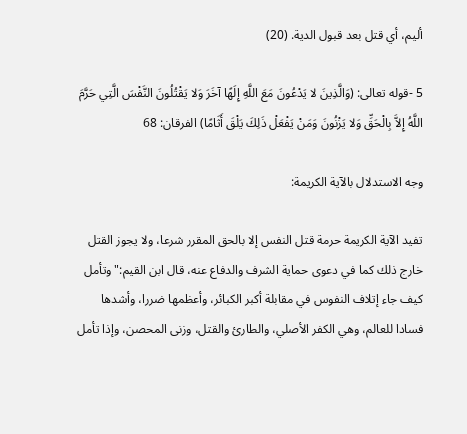أليم، أي قتل بعد قبول الدية. (20)

5 -قوله تعالى: (وَالَّذِينَ لا يَدْعُونَ مَعَ اللَّهِ إِلَهًا آخَرَ وَلا يَقْتُلُونَ النَّفْسَ الَّتِي حَرَّمَ اللَّهُ إِلاَّ بِالْحَقِّ وَلا يَزْنُونَ وَمَنْ يَفْعَلْ ذَلِكَ يَلْقَ أَثَامًا) الفرقان: 68

وجه الاستدلال بالآية الكريمة:

تفيد الآية الكريمة حرمة قتل النفس إلا بالحق المقرر شرعا، ولا يجوز القتل خارج ذلك كما في دعوى حماية الشرف والدفاع عنه، قال ابن القيم:"وتأمل كيف جاء إتلاف النفوس في مقابلة أكبر الكبائر، وأعظمها ضررا، وأشدها فسادا للعالم، وهي الكفر الأصلي، والطارئ والقتل، وزنى المحصن، وإذا تأمل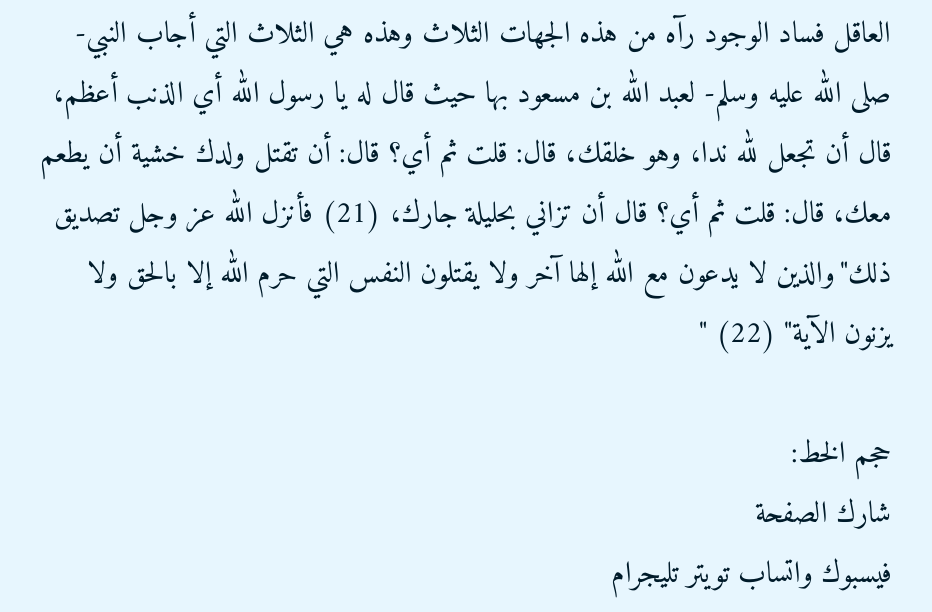العاقل فساد الوجود رآه من هذه الجهات الثلاث وهذه هي الثلاث التي أجاب النبي- صلى الله عليه وسلم- لعبد الله بن مسعود بها حيث قال له يا رسول الله أي الذنب أعظم، قال أن تجعل لله ندا، وهو خلقك، قال: قلت ثم أي؟ قال: أن تقتل ولدك خشية أن يطعم معك، قال: قلت ثم أي؟ قال أن تزاني بحليلة جارك، (21) فأنزل الله عز وجل تصديق ذلك"والذين لا يدعون مع الله إلها آخر ولا يقتلون النفس التي حرم الله إلا بالحق ولا يزنون الآية" (22) "

حجم الخط:
شارك الصفحة
فيسبوك واتساب تويتر تليجرام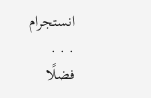انستجرام
. . .
فضلًا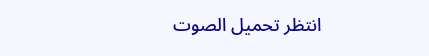انتظر تحميل الصوت